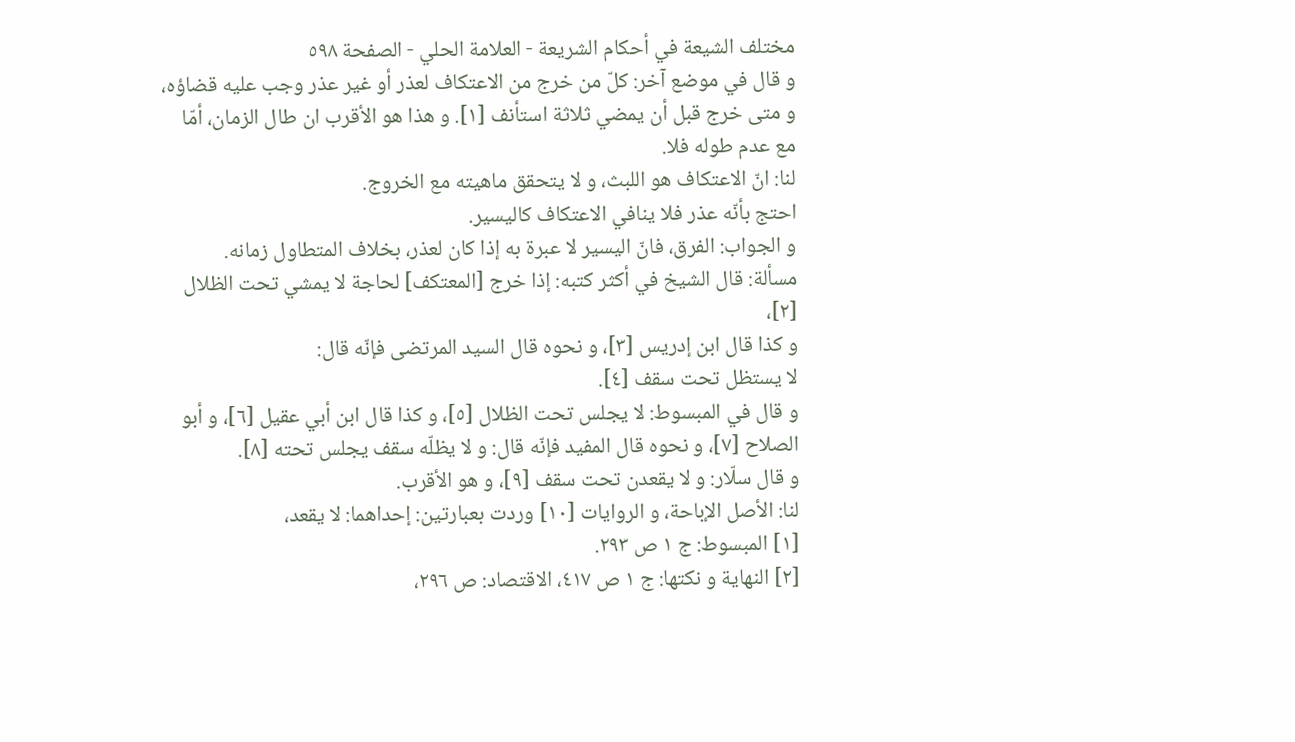مختلف الشيعة في أحكام الشريعة - العلامة الحلي - الصفحة ٥٩٨
و قال في موضع آخر: كلّ من خرج من الاعتكاف لعذر أو غير عذر وجب عليه قضاؤه، و متى خرج قبل أن يمضي ثلاثة استأنف [١]. و هذا هو الأقرب ان طال الزمان، أمّا مع عدم طوله فلا.
لنا: انّ الاعتكاف هو اللبث، و لا يتحقق ماهيته مع الخروج.
احتج بأنّه عذر فلا ينافي الاعتكاف كاليسير.
و الجواب: الفرق، فانّ اليسير لا عبرة به إذا كان لعذر، بخلاف المتطاول زمانه.
مسألة: قال الشيخ في أكثر كتبه: إذا خرج [المعتكف] لحاجة لا يمشي تحت الظلال [٢]،
و كذا قال ابن إدريس [٣]، و نحوه قال السيد المرتضى فإنّه قال:
لا يستظل تحت سقف [٤].
و قال في المبسوط: لا يجلس تحت الظلال [٥]، و كذا قال ابن أبي عقيل [٦]، و أبو الصلاح [٧]، و نحوه قال المفيد فإنّه قال: و لا يظلّه سقف يجلس تحته [٨].
و قال سلّار: و لا يقعدن تحت سقف [٩]، و هو الأقرب.
لنا: الأصل الإباحة، و الروايات [١٠] وردت بعبارتين: إحداهما: لا يقعد،
[١] المبسوط: ج ١ ص ٢٩٣.
[٢] النهاية و نكتها: ج ١ ص ٤١٧، الاقتصاد: ص ٢٩٦،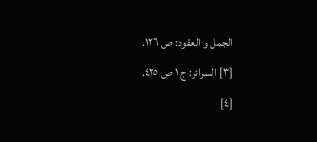الجمل و العقود: ص ١٢٦.
[٣] السرائر: ج ١ ص ٤٢٥.
[٤]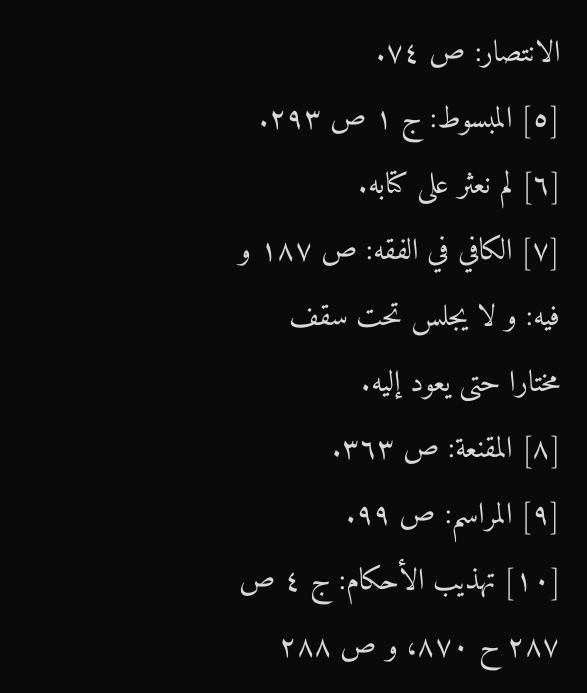الانتصار: ص ٧٤.
[٥] المبسوط: ج ١ ص ٢٩٣.
[٦] لم نعثر على كتابه.
[٧] الكافي في الفقه: ص ١٨٧ و فيه: و لا يجلس تحت سقف مختارا حتى يعود إليه.
[٨] المقنعة: ص ٣٦٣.
[٩] المراسم: ص ٩٩.
[١٠] تهذيب الأحكام: ج ٤ ص ٢٨٧ ح ٨٧٠، و ص ٢٨٨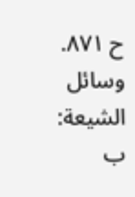ح ٨٧١. وسائل الشيعة: ب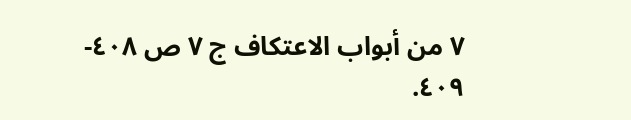٧ من أبواب الاعتكاف ج ٧ ص ٤٠٨- ٤٠٩.